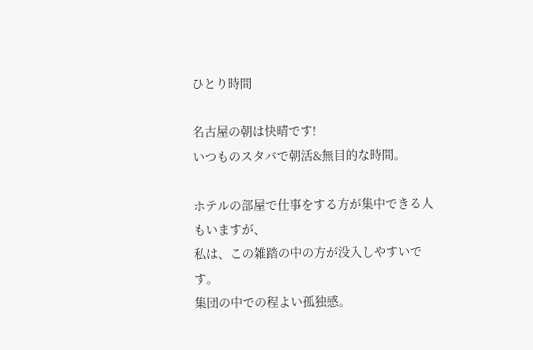ひとり時間

名古屋の朝は快晴です!
いつものスタバで朝活&無目的な時間。

ホテルの部屋で仕事をする方が集中できる人もいますが、
私は、この雑踏の中の方が没入しやすいです。
集団の中での程よい孤独感。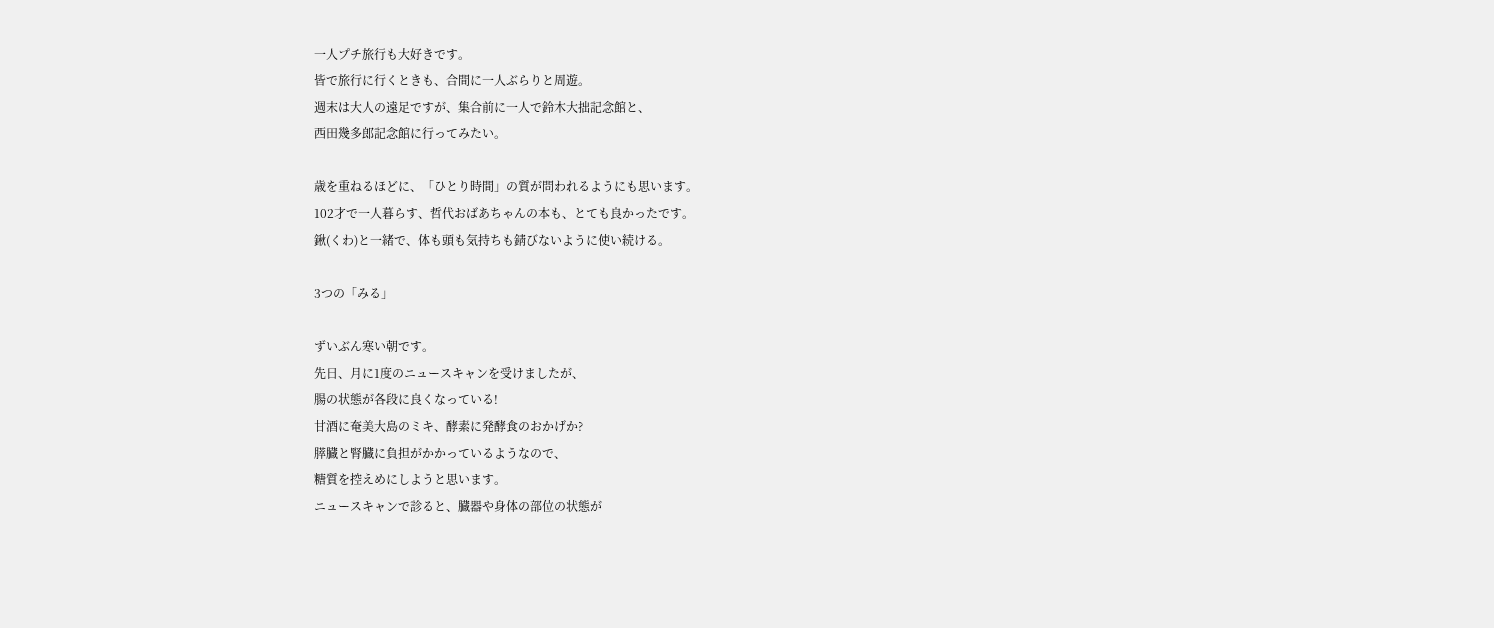一人プチ旅行も大好きです。
皆で旅行に行くときも、合間に一人ぶらりと周遊。
週末は大人の遠足ですが、集合前に一人で鈴木大拙記念館と、
西田幾多郎記念館に行ってみたい。

歳を重ねるほどに、「ひとり時間」の質が問われるようにも思います。
102才で一人暮らす、哲代おばあちゃんの本も、とても良かったです。
鍬(くわ)と一緒で、体も頭も気持ちも錆びないように使い続ける。

3つの「みる」

ずいぶん寒い朝です。
先日、月に1度のニュースキャンを受けましたが、
腸の状態が各段に良くなっている!
甘酒に奄美大島のミキ、酵素に発酵食のおかげか?
膵臓と腎臓に負担がかかっているようなので、
糖質を控えめにしようと思います。
ニュースキャンで診ると、臓器や身体の部位の状態が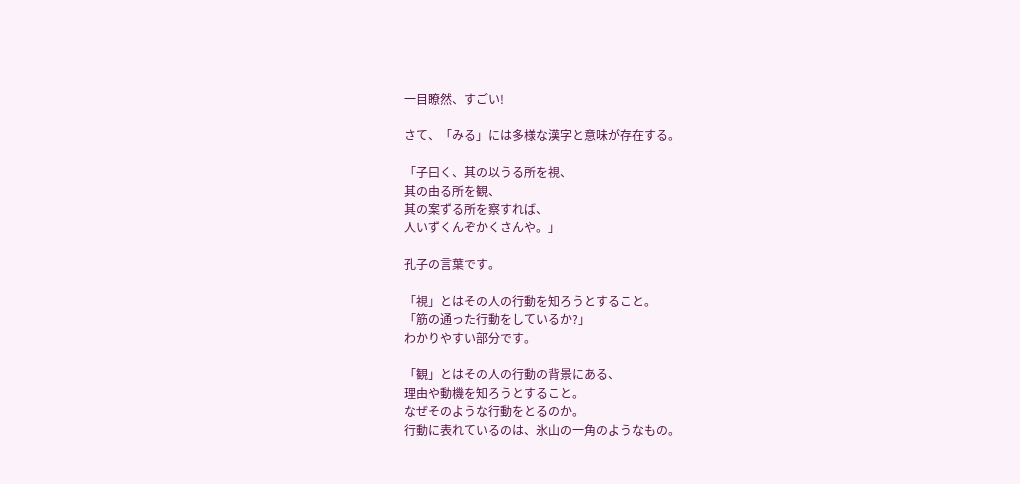一目瞭然、すごい!

さて、「みる」には多様な漢字と意味が存在する。

「子曰く、其の以うる所を視、
其の由る所を観、
其の案ずる所を察すれば、
人いずくんぞかくさんや。」

孔子の言葉です。

「視」とはその人の行動を知ろうとすること。
「筋の通った行動をしているか?」
わかりやすい部分です。

「観」とはその人の行動の背景にある、
理由や動機を知ろうとすること。
なぜそのような行動をとるのか。
行動に表れているのは、氷山の一角のようなもの。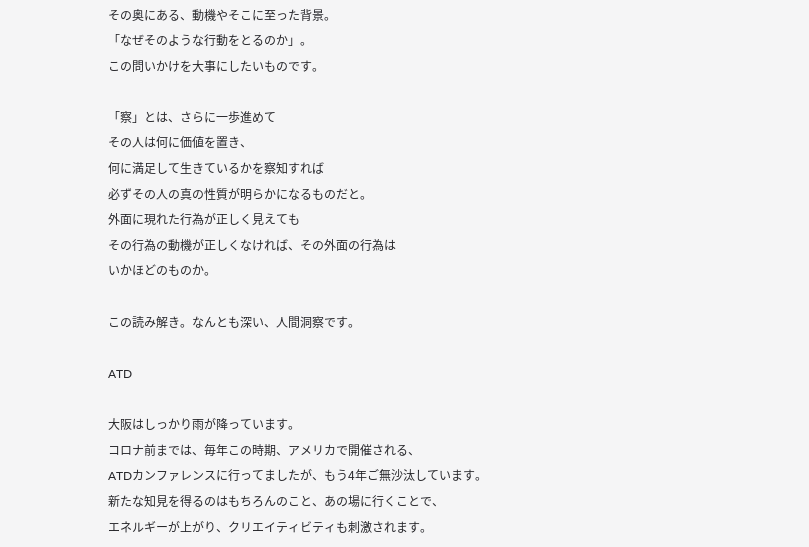その奥にある、動機やそこに至った背景。
「なぜそのような行動をとるのか」。
この問いかけを大事にしたいものです。

「察」とは、さらに一歩進めて
その人は何に価値を置き、
何に満足して生きているかを察知すれば
必ずその人の真の性質が明らかになるものだと。
外面に現れた行為が正しく見えても
その行為の動機が正しくなければ、その外面の行為は
いかほどのものか。

この読み解き。なんとも深い、人間洞察です。

ATD

大阪はしっかり雨が降っています。
コロナ前までは、毎年この時期、アメリカで開催される、
ATDカンファレンスに行ってましたが、もう4年ご無沙汰しています。
新たな知見を得るのはもちろんのこと、あの場に行くことで、
エネルギーが上がり、クリエイティビティも刺激されます。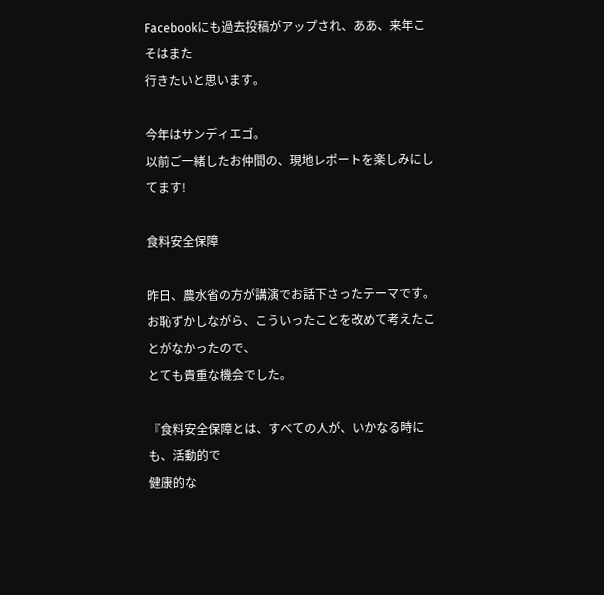Facebookにも過去投稿がアップされ、ああ、来年こそはまた
行きたいと思います。

今年はサンディエゴ。
以前ご一緒したお仲間の、現地レポートを楽しみにしてます!

食料安全保障

昨日、農水省の方が講演でお話下さったテーマです。
お恥ずかしながら、こういったことを改めて考えたことがなかったので、
とても貴重な機会でした。

『食料安全保障とは、すべての人が、いかなる時にも、活動的で
健康的な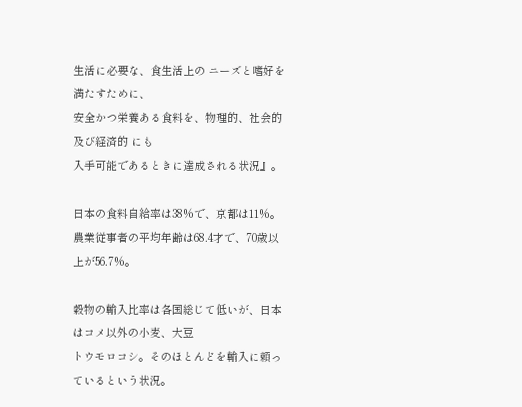生活に必要な、食生活上の ニーズと嗜好を満たすために、
安全かつ栄養ある食料を、物理的、社会的及び経済的 にも
入手可能であるときに達成される状況』。

日本の食料自給率は38%で、京都は11%。
農業従事者の平均年齢は68.4才で、70歳以上が56.7%。

穀物の輸入比率は各国総じて低いが、日本はコメ以外の小麦、大豆
トウモロコシ。そのほとんどを輸入に頼っているという状況。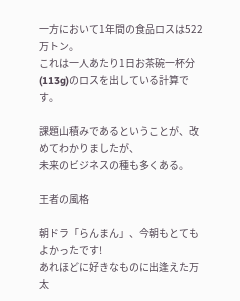一方において1年間の食品ロスは522万トン。
これは一人あたり1日お茶碗一杯分(113g)のロスを出している計算です。

課題山積みであるということが、改めてわかりましたが、
未来のビジネスの種も多くある。

王者の風格

朝ドラ「らんまん」、今朝もとてもよかったです!
あれほどに好きなものに出逢えた万太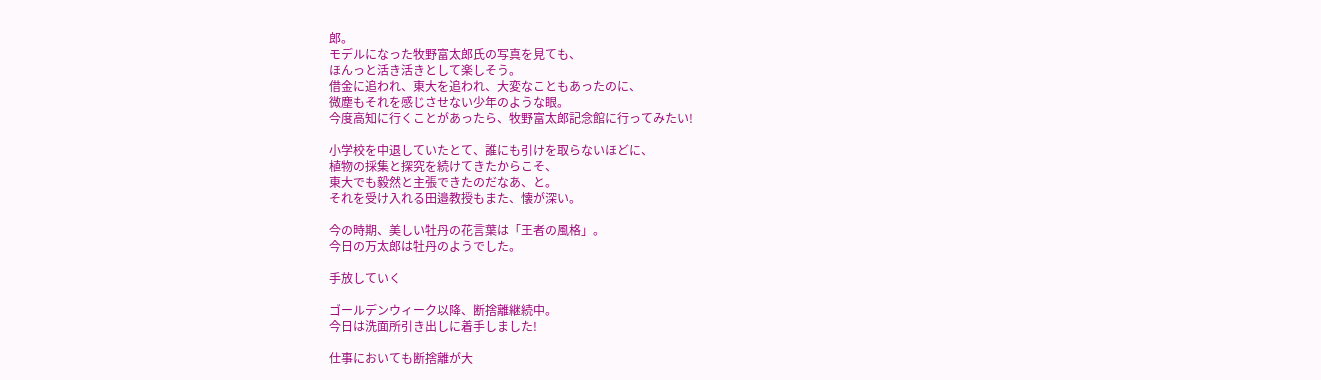郎。
モデルになった牧野富太郎氏の写真を見ても、
ほんっと活き活きとして楽しそう。
借金に追われ、東大を追われ、大変なこともあったのに、
微塵もそれを感じさせない少年のような眼。
今度高知に行くことがあったら、牧野富太郎記念館に行ってみたい!

小学校を中退していたとて、誰にも引けを取らないほどに、
植物の採集と探究を続けてきたからこそ、
東大でも毅然と主張できたのだなあ、と。
それを受け入れる田邉教授もまた、懐が深い。

今の時期、美しい牡丹の花言葉は「王者の風格」。
今日の万太郎は牡丹のようでした。

手放していく

ゴールデンウィーク以降、断捨離継続中。
今日は洗面所引き出しに着手しました!

仕事においても断捨離が大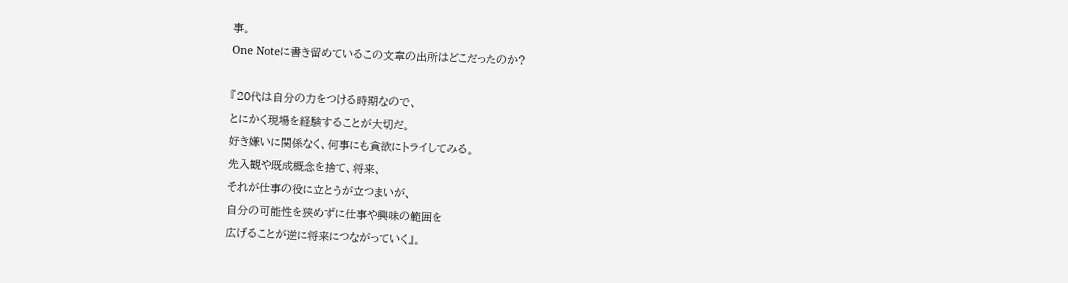事。
One Noteに書き留めているこの文章の出所はどこだったのか?

『20代は自分の力をつける時期なので、
とにかく現場を経験することが大切だ。
好き嫌いに関係なく、何事にも貪欲にトライしてみる。
先入観や既成概念を捨て、将来、
それが仕事の役に立とうが立つまいが、
自分の可能性を狭めずに仕事や興味の範囲を
広げることが逆に将来につながっていく』。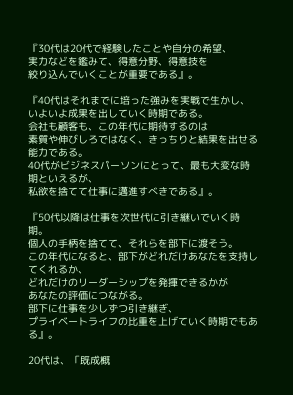『30代は20代で経験したことや自分の希望、
実力などを鑑みて、得意分野、得意技を
絞り込んでいくことが重要である』。

『40代はそれまでに培った強みを実戦で生かし、
いよいよ成果を出していく時期である。
会社も顧客も、この年代に期待するのは
素質や伸びしろではなく、きっちりと結果を出せる能力である。
40代がビジネスパーソンにとって、最も大変な時期といえるが、
私欲を捨てて仕事に邁進すべきである』。

『50代以降は仕事を次世代に引き継いでいく時期。
個人の手柄を捨てて、それらを部下に渡そう。
この年代になると、部下がどれだけあなたを支持してくれるか、
どれだけのリーダーシップを発揮できるかが
あなたの評価につながる。
部下に仕事を少しずつ引き継ぎ、
プライベートライフの比重を上げていく時期でもある』。

20代は、「既成概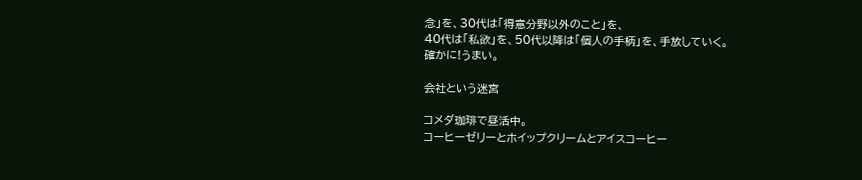念」を、30代は「得意分野以外のこと」を、
40代は「私欲」を、50代以降は「個人の手柄」を、手放していく。
確かに!うまい。

会社という迷宮

コメダ珈琲で昼活中。
コーヒーゼリーとホイップクリームとアイスコーヒー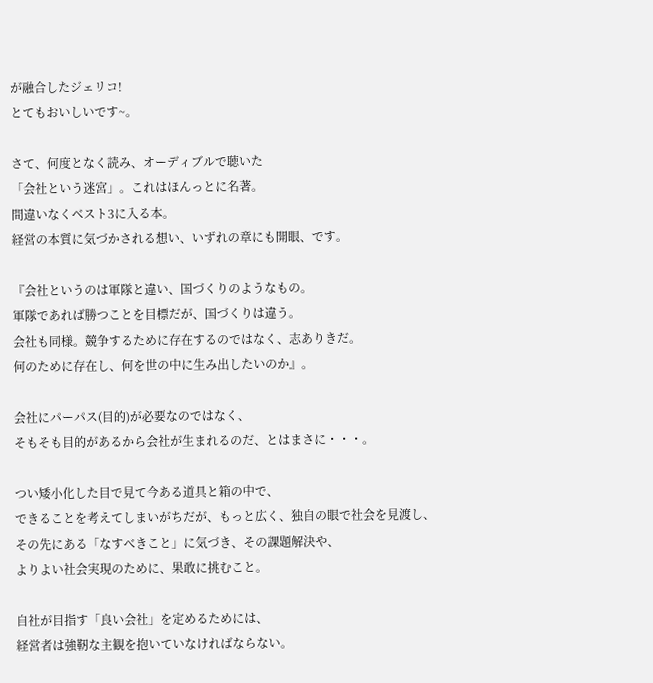が融合したジェリコ!
とてもおいしいです~。

さて、何度となく読み、オーディブルで聴いた
「会社という迷宮」。これはほんっとに名著。
間違いなくベスト3に入る本。
経営の本質に気づかされる想い、いずれの章にも開眼、です。

『会社というのは軍隊と違い、国づくりのようなもの。
軍隊であれば勝つことを目標だが、国づくりは違う。
会社も同様。競争するために存在するのではなく、志ありきだ。
何のために存在し、何を世の中に生み出したいのか』。

会社にパーパス(目的)が必要なのではなく、
そもそも目的があるから会社が生まれるのだ、とはまさに・・・。

つい矮小化した目で見て今ある道具と箱の中で、
できることを考えてしまいがちだが、もっと広く、独自の眼で社会を見渡し、
その先にある「なすべきこと」に気づき、その課題解決や、
よりよい社会実現のために、果敢に挑むこと。

自社が目指す「良い会社」を定めるためには、
経営者は強靭な主観を抱いていなければならない。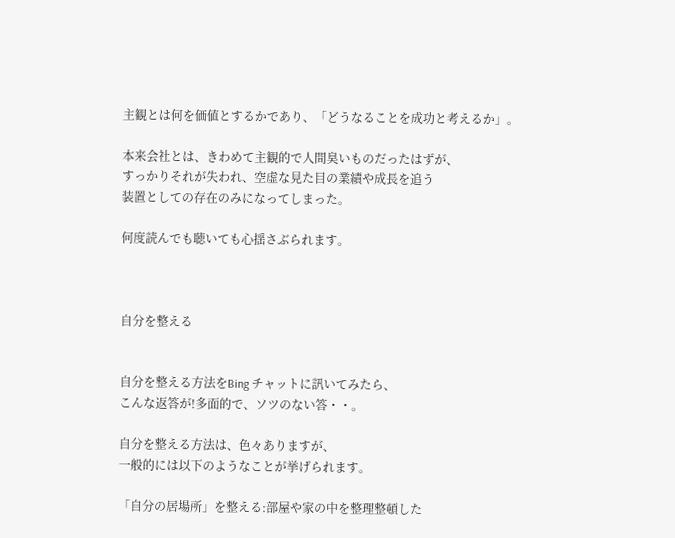主観とは何を価値とするかであり、「どうなることを成功と考えるか」。

本来会社とは、きわめて主観的で人間臭いものだったはずが、
すっかりそれが失われ、空虚な見た目の業績や成長を追う
装置としての存在のみになってしまった。

何度読んでも聴いても心揺さぶられます。



自分を整える


自分を整える方法をBing チャットに訊いてみたら、
こんな返答が!多面的で、ソツのない答・・。

自分を整える方法は、色々ありますが、
一般的には以下のようなことが挙げられます。

「自分の居場所」を整える:部屋や家の中を整理整頓した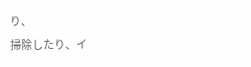り、
掃除したり、イ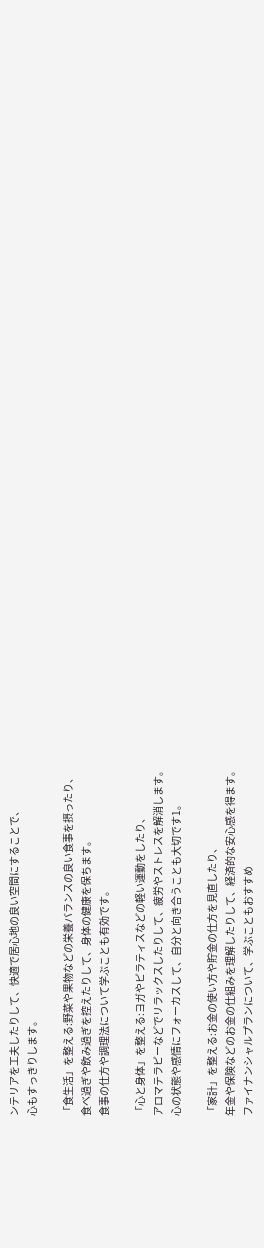ンテリアを工夫したりして、快適で居心地の良い空間にすることで、
心もすっきりします。

「食生活」を整える:野菜や果物などの栄養バランスの良い食事を摂ったり、
食べ過ぎや飲み過ぎを控えたりして、身体の健康を保ちます。
食事の仕方や調理法について学ぶことも有効です。

「心と身体」を整える:ヨガやピラティスなどの軽い運動をしたり、
アロマテラピーなどでリラックスしたりして、疲労やストレスを解消します。
心の状態や感情にフォーカスして、自分と向き合うことも大切です1。

「家計」を整える:お金の使い方や貯金の仕方を見直したり、
年金や保険などのお金の仕組みを理解したりして、経済的な安心感を得ます。
ファイナンシャルプランについて、学ぶこともおすすめ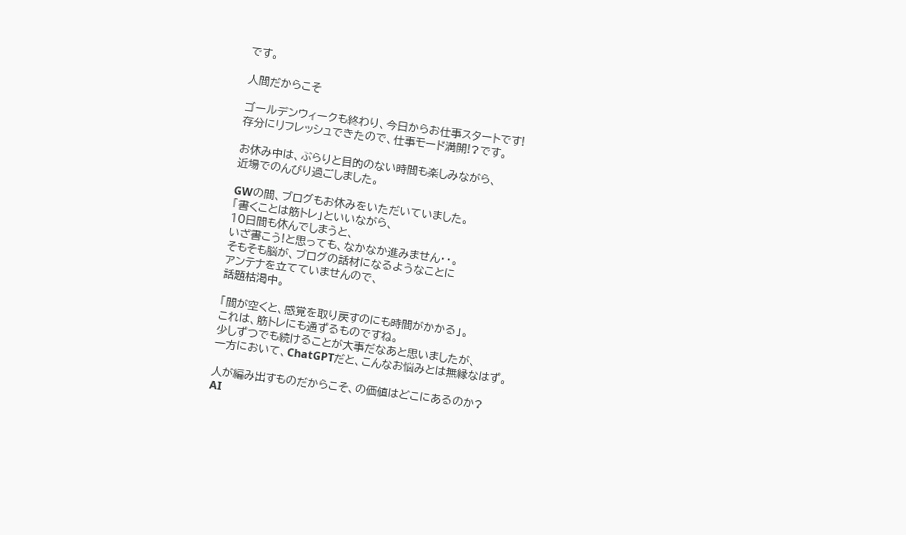です。

人間だからこそ

ゴールデンウィークも終わり、今日からお仕事スタートです!
存分にリフレッシュできたので、仕事モード満開!?です。

お休み中は、ぶらりと目的のない時間も楽しみながら、
近場でのんびり過ごしました。

GWの間、ブログもお休みをいただいていました。
「書くことは筋トレ」といいながら、
10日間も休んでしまうと、
いざ書こう!と思っても、なかなか進みません・・。
そもそも脳が、ブログの話材になるようなことに
アンテナを立てていませんので、
話題枯渇中。

「間が空くと、感覚を取り戻すのにも時間がかかる」。
これは、筋トレにも通ずるものですね。
少しずつでも続けることが大事だなあと思いましたが、
一方において、ChatGPTだと、こんなお悩みとは無縁なはず。

人が編み出すものだからこそ、の価値はどこにあるのか?
AI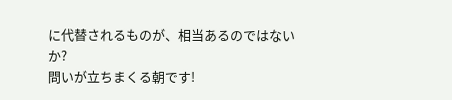に代替されるものが、相当あるのではないか?
問いが立ちまくる朝です!